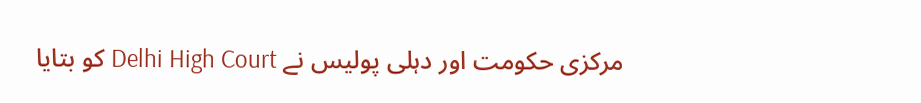مرکزی حکومت اور دہلی پولیس نے Delhi High Court کو بتایا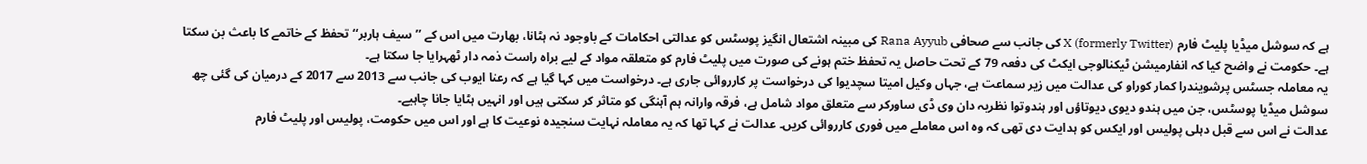ہے کہ سوشل میڈیا پلیٹ فارم X (formerly Twitter) کی جانب سے صحافی Rana Ayyub کی مبینہ اشتعال انگیز پوسٹس کو عدالتی احکامات کے باوجود نہ ہٹانا، بھارت میں اس کے ’’سیف ہاربر‘‘ تحفظ کے خاتمے کا باعث بن سکتا ہے۔ حکومت نے واضح کیا کہ انفارمیشن ٹیکنالوجی ایکٹ کی دفعہ 79 کے تحت حاصل یہ تحفظ ختم ہونے کی صورت میں پلیٹ فارم کو متعلقہ مواد کے لیے براہ راست ذمہ دار ٹھہرایا جا سکتا ہے۔
یہ معاملہ جسٹس پرشویندرا کمار کوراو کی عدالت میں زیر سماعت ہے، جہاں وکیل امیتا سچدیوا کی درخواست پر کارروائی جاری ہے۔ درخواست میں کہا گیا ہے کہ رعنا ایوب کی جانب سے 2013 سے 2017 کے درمیان کی گئی چھ سوشل میڈیا پوسٹس، جن میں ہندو دیوی دیوتاؤں اور ہندوتوا نظریہ دان وی ڈی ساورکر سے متعلق مواد شامل ہے، فرقہ وارانہ ہم آہنگی کو متاثر کر سکتی ہیں اور انہیں ہٹایا جانا چاہیے۔
عدالت نے اس سے قبل دہلی پولیس اور ایکس کو ہدایت دی تھی کہ وہ اس معاملے میں فوری کارروائی کریں۔ عدالت نے کہا تھا کہ یہ معاملہ نہایت سنجیدہ نوعیت کا ہے اور اس میں حکومت، پولیس اور پلیٹ فارم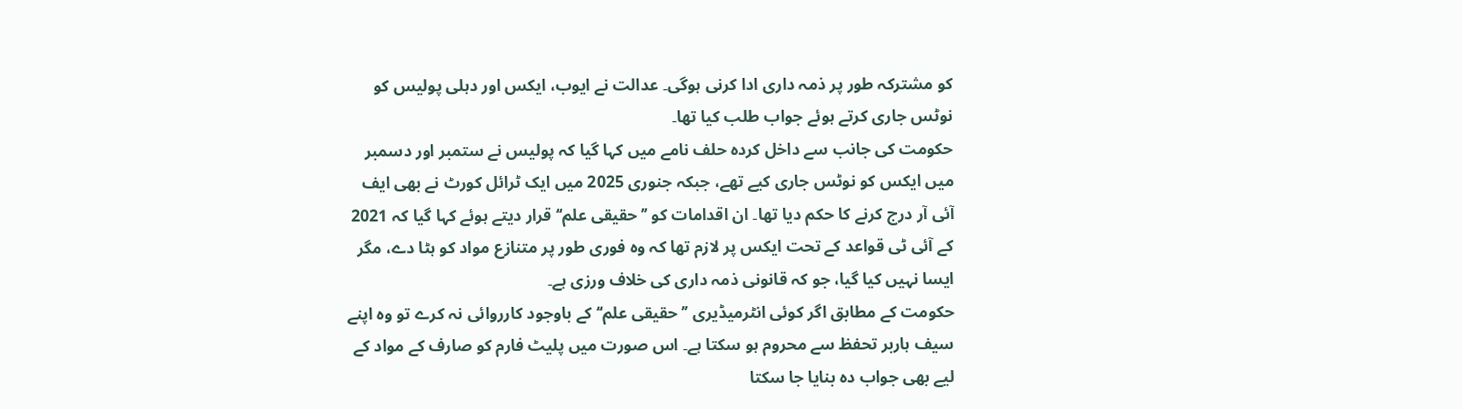کو مشترکہ طور پر ذمہ داری ادا کرنی ہوگی۔ عدالت نے ایوب، ایکس اور دہلی پولیس کو نوٹس جاری کرتے ہوئے جواب طلب کیا تھا۔
حکومت کی جانب سے داخل کردہ حلف نامے میں کہا گیا کہ پولیس نے ستمبر اور دسمبر میں ایکس کو نوٹس جاری کیے تھے، جبکہ جنوری 2025 میں ایک ٹرائل کورٹ نے بھی ایف آئی آر درج کرنے کا حکم دیا تھا۔ ان اقدامات کو ’’حقیقی علم‘‘ قرار دیتے ہوئے کہا گیا کہ 2021 کے آئی ٹی قواعد کے تحت ایکس پر لازم تھا کہ وہ فوری طور پر متنازع مواد کو ہٹا دے، مگر ایسا نہیں کیا گیا، جو کہ قانونی ذمہ داری کی خلاف ورزی ہے۔
حکومت کے مطابق اگر کوئی انٹرمیڈیری ’’حقیقی علم‘‘ کے باوجود کارروائی نہ کرے تو وہ اپنے سیف ہاربر تحفظ سے محروم ہو سکتا ہے۔ اس صورت میں پلیٹ فارم کو صارف کے مواد کے لیے بھی جواب دہ بنایا جا سکتا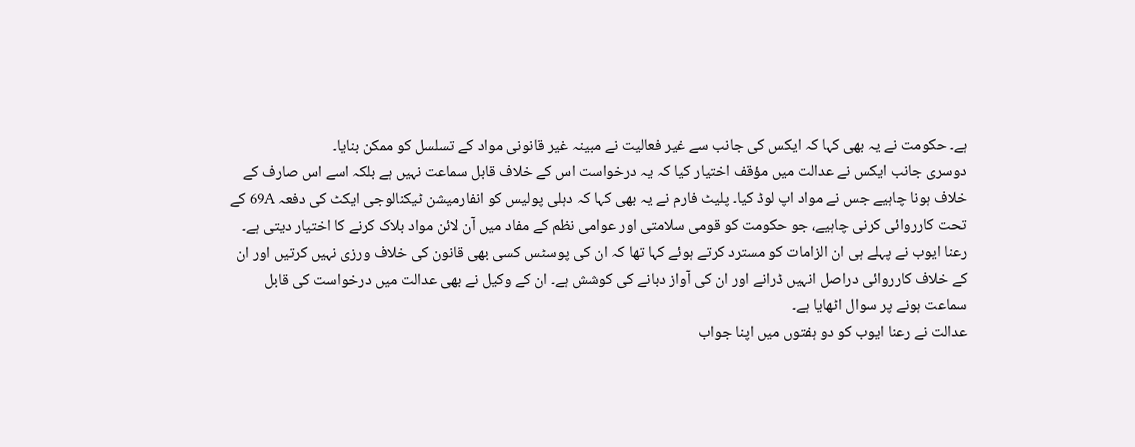ہے۔ حکومت نے یہ بھی کہا کہ ایکس کی جانب سے غیر فعالیت نے مبینہ غیر قانونی مواد کے تسلسل کو ممکن بنایا۔
دوسری جانب ایکس نے عدالت میں مؤقف اختیار کیا کہ یہ درخواست اس کے خلاف قابل سماعت نہیں ہے بلکہ اسے اس صارف کے خلاف ہونا چاہیے جس نے مواد اپ لوڈ کیا۔ پلیٹ فارم نے یہ بھی کہا کہ دہلی پولیس کو انفارمیشن ٹیکنالوجی ایکٹ کی دفعہ 69A کے تحت کارروائی کرنی چاہیے، جو حکومت کو قومی سلامتی اور عوامی نظم کے مفاد میں آن لائن مواد بلاک کرنے کا اختیار دیتی ہے۔
رعنا ایوب نے پہلے ہی ان الزامات کو مسترد کرتے ہوئے کہا تھا کہ ان کی پوسٹس کسی بھی قانون کی خلاف ورزی نہیں کرتیں اور ان کے خلاف کارروائی دراصل انہیں ڈرانے اور ان کی آواز دبانے کی کوشش ہے۔ ان کے وکیل نے بھی عدالت میں درخواست کی قابل سماعت ہونے پر سوال اٹھایا ہے۔
عدالت نے رعنا ایوب کو دو ہفتوں میں اپنا جواب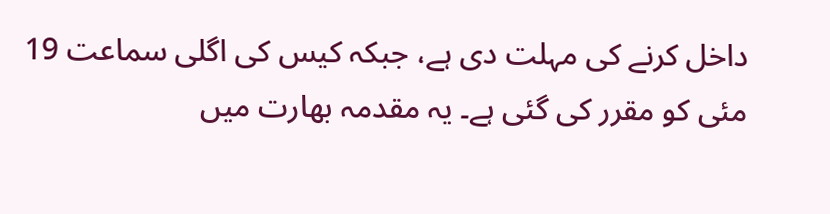داخل کرنے کی مہلت دی ہے، جبکہ کیس کی اگلی سماعت 19 مئی کو مقرر کی گئی ہے۔ یہ مقدمہ بھارت میں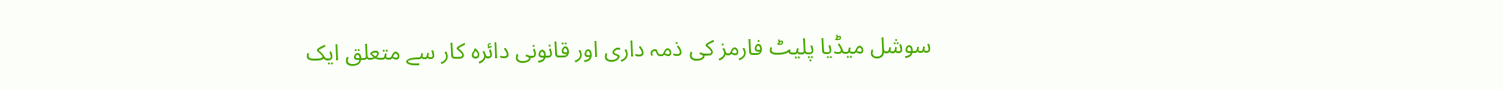سوشل میڈیا پلیٹ فارمز کی ذمہ داری اور قانونی دائرہ کار سے متعلق ایک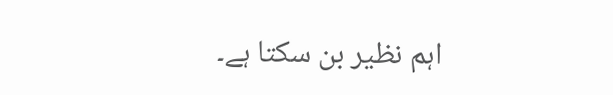اہم نظیر بن سکتا ہے۔